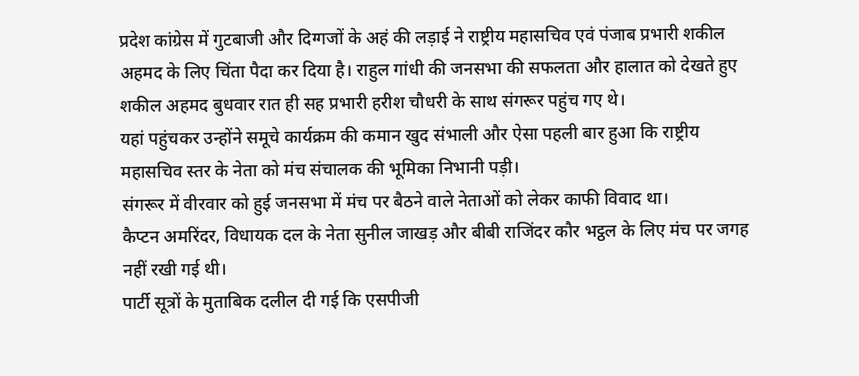प्रदेश कांग्रेस में गुटबाजी और दिग्गजों के अहं की लड़ाई ने राष्ट्रीय महासचिव एवं पंजाब प्रभारी शकील अहमद के लिए चिंता पैदा कर दिया है। राहुल गांधी की जनसभा की सफलता और हालात को देखते हुए शकील अहमद बुधवार रात ही सह प्रभारी हरीश चौधरी के साथ संगरूर पहुंच गए थे।
यहां पहुंचकर उन्होंने समूचे कार्यक्रम की कमान खुद संभाली और ऐसा पहली बार हुआ कि राष्ट्रीय महासचिव स्तर के नेता को मंच संचालक की भूमिका निभानी पड़ी।
संगरूर में वीरवार को हुई जनसभा में मंच पर बैठने वाले नेताओं को लेकर काफी विवाद था।
कैप्टन अमरिंदर, विधायक दल के नेता सुनील जाखड़ और बीबी राजिंदर कौर भट्ठल के लिए मंच पर जगह नहीं रखी गई थी।
पार्टी सूत्रों के मुताबिक दलील दी गई कि एसपीजी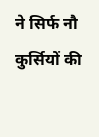ने सिर्फ नौ कुर्सियों की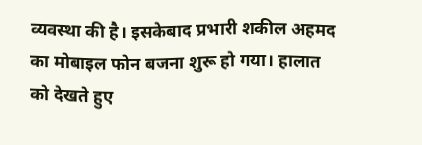व्यवस्था की है। इसकेबाद प्रभारी शकील अहमद का मोबाइल फोन बजना शुरू हो गया। हालात को देखते हुए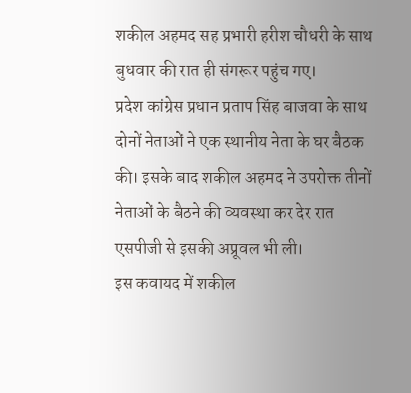शकील अहमद सह प्रभारी हरीश चौधरी के साथ बुधवार की रात ही संगरूर पहुंच गए।
प्रदेश कांग्रेस प्रधान प्रताप सिंह बाजवा के साथ दोनों नेताओं ने एक स्थानीय नेता के घर बैठक की। इसके बाद शकील अहमद ने उपरोक्त तीनों नेताओं के बैठने की व्यवस्था कर देर रात एसपीजी से इसकी अप्रूवल भी ली।
इस कवायद में शकील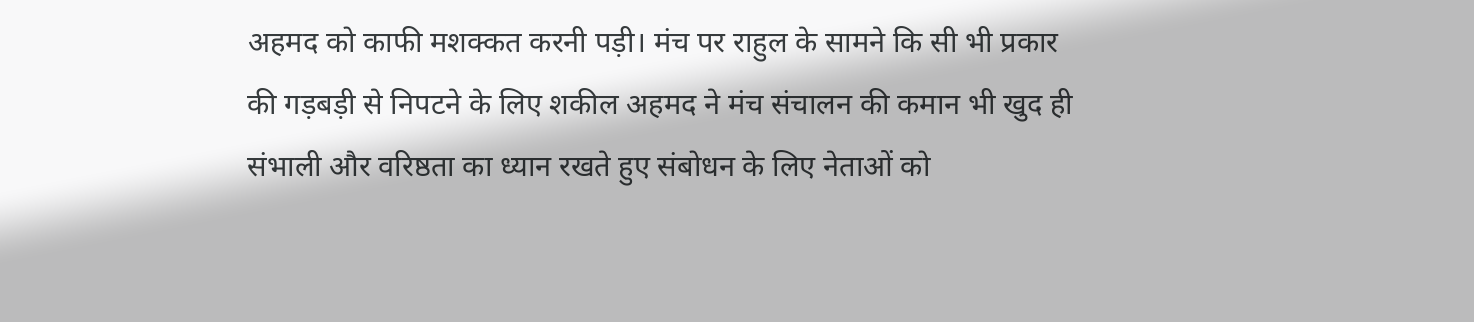अहमद को काफी मशक्कत करनी पड़ी। मंच पर राहुल के सामने कि सी भी प्रकार की गड़बड़ी से निपटने के लिए शकील अहमद ने मंच संचालन की कमान भी खुद ही संभाली और वरिष्ठता का ध्यान रखते हुए संबोधन के लिए नेताओं को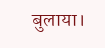बुलाया।